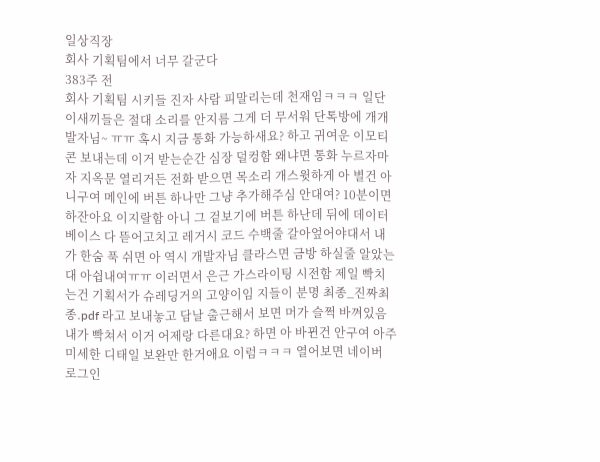일상직장
회사 기획팀에서 너무 갈군다
383주 전
회사 기획팀 시키들 진자 사람 피말리는데 천재임ㅋㅋㅋ 일단 이새끼들은 절대 소리를 안지름 그게 더 무서워 단톡방에 개개발자님~ ㅠㅠ 혹시 지금 통화 가능하새요? 하고 귀여운 이모티콘 보내는데 이거 받는순간 심장 덜컹함 왜냐면 통화 누르자마자 지옥문 열리거든 전화 받으면 목소리 개스윗하게 아 별건 아니구여 메인에 버튼 하나만 그냥 추가해주심 안대여? 10분이면 하잔아요 이지랄함 아니 그 겉보기에 버튼 하난데 뒤에 데이터베이스 다 뜯어고치고 레거시 코드 수백줄 갈아엎어야대서 내가 한숨 푹 쉬면 아 역시 개발자님 클라스면 금방 하실줄 알았는대 아쉽내여ㅠㅠ 이러면서 은근 가스라이팅 시전함 제일 빡치는건 기획서가 슈레딩거의 고양이임 지들이 분명 최종_진짜최종.pdf 라고 보내놓고 담날 출근해서 보면 머가 슬쩍 바껴있음 내가 빡쳐서 이거 어제랑 다른대요? 하면 아 바뀐건 안구여 아주 미세한 디태일 보완만 한거애요 이럼ㅋㅋㅋ 열어보면 네이버 로그인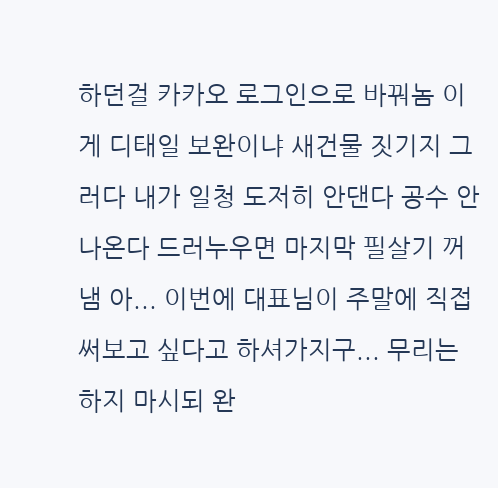하던걸 카카오 로그인으로 바꿔놈 이게 디태일 보완이냐 새건물 짓기지 그러다 내가 일청 도저히 안댄다 공수 안나온다 드러누우면 마지막 필살기 꺼냄 아... 이번에 대표님이 주말에 직접 써보고 싶다고 하셔가지구... 무리는 하지 마시되 완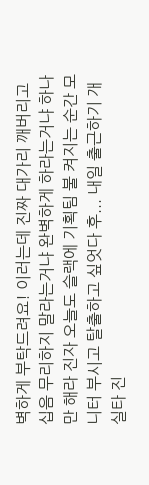벽하게 부탁드려요! 이러는데 진짜 대가리 깨버리고십음 무리하지 말라는거냐 완벽하게 하라는거냐 하나만 해라 진자 오늘도 슬랙에 기획팀 불 켜지는 순간 모니터 부시고 탈출하고 싶엇다 후... 내일 출근하기 개실타 진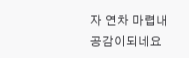자 연차 마렵내
공감이되네요